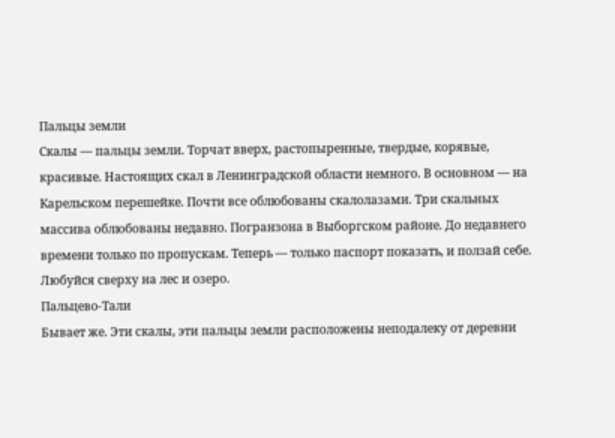Пальцы земли
Скалы — пальцы земли. Торчат вверх, растопыренные, твердые, корявые, красивые. Настоящих скал в Ленинградской области немного. В основном — на Карельском перешейке. Почти все облюбованы скалолазами. Три скальных массива облюбованы недавно. Погранзона в Выборгском районе. До недавнего времени только по пропускам. Теперь — только паспорт показать, и ползай себе. Любуйся сверху на лес и озеро.
Пальцево-Тали
Бывает же. Эти скалы, эти пальцы земли расположены неподалеку от деревни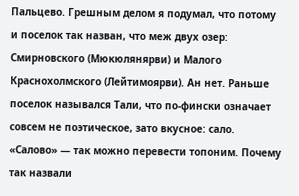Пальцево. Грешным делом я подумал, что потому и поселок так назван, что меж двух озер: Смирновского (Мюкюлянярви) и Малого Краснохолмского (Лейтимоярви). Ан нет. Раньше поселок назывался Тали, что по-фински означает совсем не поэтическое, зато вкусное: сало. «Салово» — так можно перевести топоним. Почему так назвали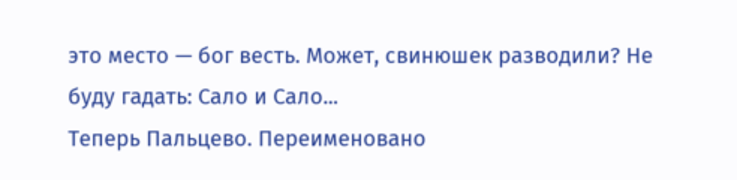это место — бог весть. Может, свинюшек разводили? Не буду гадать: Сало и Сало...
Теперь Пальцево. Переименовано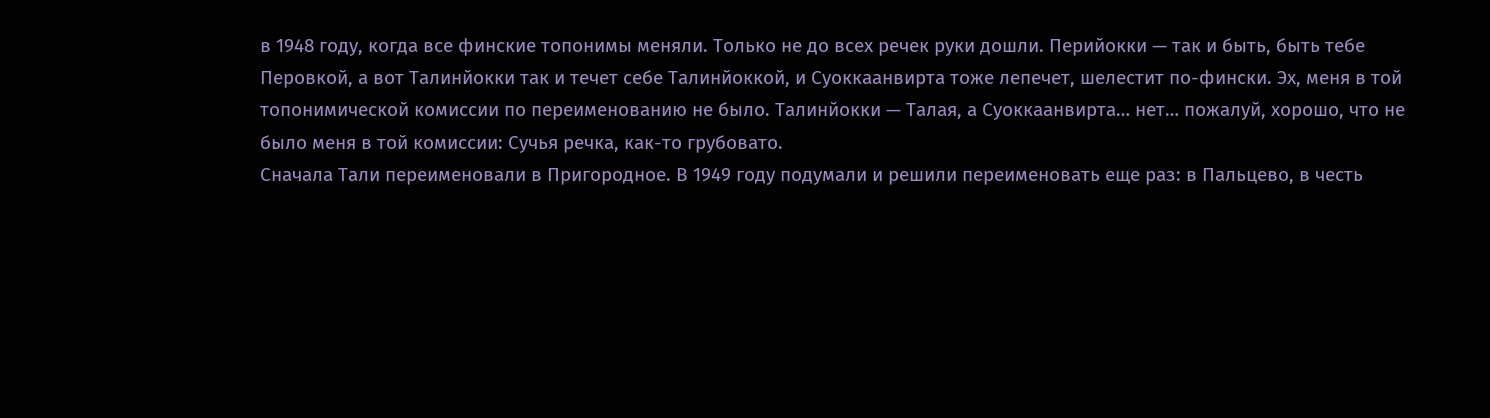в 1948 году, когда все финские топонимы меняли. Только не до всех речек руки дошли. Перийокки — так и быть, быть тебе Перовкой, а вот Талинйокки так и течет себе Талинйоккой, и Суоккаанвирта тоже лепечет, шелестит по-фински. Эх, меня в той топонимической комиссии по переименованию не было. Талинйокки — Талая, а Суоккаанвирта… нет… пожалуй, хорошо, что не было меня в той комиссии: Сучья речка, как-то грубовато.
Сначала Тали переименовали в Пригородное. В 1949 году подумали и решили переименовать еще раз: в Пальцево, в честь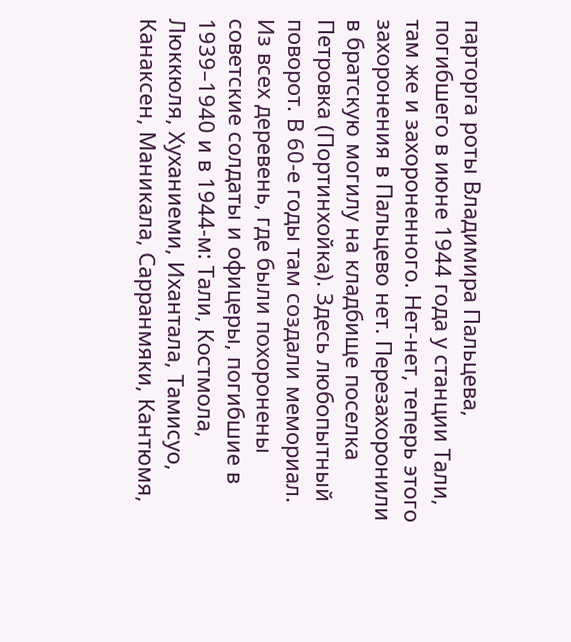парторга роты Владимира Пальцева, погибшего в июне 1944 года у станции Тали, там же и захороненного. Нет-нет, теперь этого захоронения в Пальцево нет. Перезахоронили в братскую могилу на кладбище поселка Петровка (Портинхойка). Здесь любопытный поворот. В 60-е годы там создали мемориал. Из всех деревень, где были похоронены советские солдаты и офицеры, погибшие в 1939–1940 и в 1944-м: Тали, Костмола, Люккюля, Хуханиеми, Ихантала, Тамисуо, Канаксен, Маникала, Сарранмяки, Кантюмя,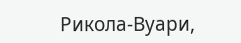Рикола-Вуари,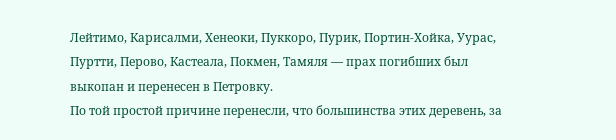Лейтимо, Карисалми, Хенеоки, Пуккоро, Пурик, Портин-Хойка, Уурас, Пуртти, Перово, Кастеала, Покмен, Тамяля — прах погибших был выкопан и перенесен в Петровку.
По той простой причине перенесли, что большинства этих деревень, за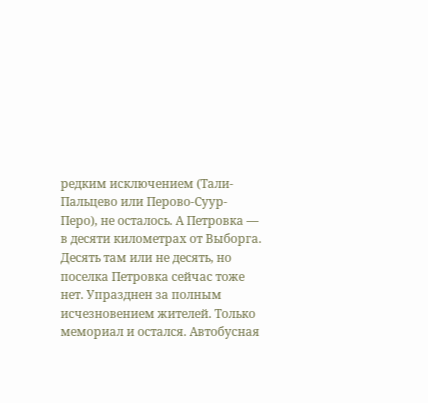редким исключением (Тали-Пальцево или Перово-Суур-Перо), не осталось. А Петровка — в десяти километрах от Выборга. Десять там или не десять, но поселка Петровка сейчас тоже нет. Упразднен за полным исчезновением жителей. Только мемориал и остался. Автобусная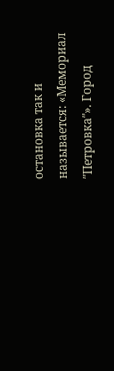остановка так и называется: «Мемориал ʺПетровкаʺ». Город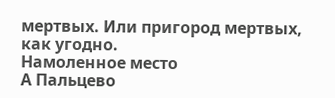мертвых. Или пригород мертвых, как угодно.
Намоленное место
А Пальцево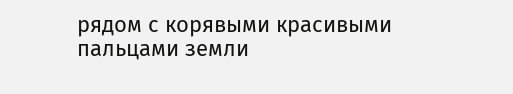рядом с корявыми красивыми пальцами земли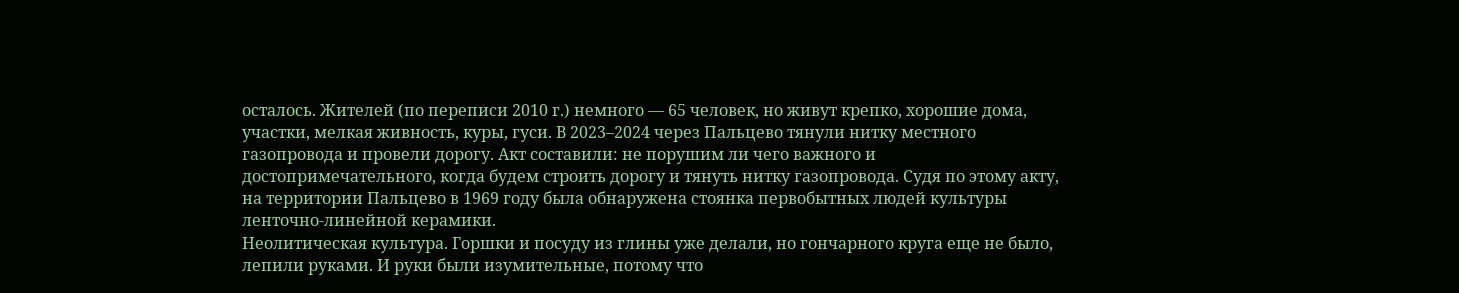осталось. Жителей (по переписи 2010 г.) немного — 65 человек, но живут крепко, хорошие дома, участки, мелкая живность, куры, гуси. В 2023–2024 через Пальцево тянули нитку местного газопровода и провели дорогу. Акт составили: не порушим ли чего важного и достопримечательного, когда будем строить дорогу и тянуть нитку газопровода. Судя по этому акту, на территории Пальцево в 1969 году была обнаружена стоянка первобытных людей культуры ленточно-линейной керамики.
Неолитическая культура. Горшки и посуду из глины уже делали, но гончарного круга еще не было, лепили руками. И руки были изумительные, потому что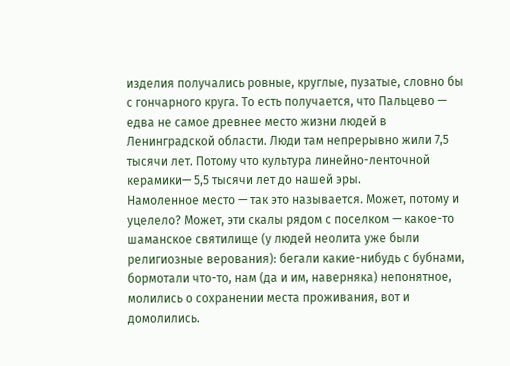изделия получались ровные, круглые, пузатые, словно бы с гончарного круга. То есть получается, что Пальцево — едва не самое древнее место жизни людей в Ленинградской области. Люди там непрерывно жили 7,5 тысячи лет. Потому что культура линейно-ленточной керамики— 5,5 тысячи лет до нашей эры.
Намоленное место — так это называется. Может, потому и уцелело? Может, эти скалы рядом с поселком — какое-то шаманское святилище (у людей неолита уже были религиозные верования): бегали какие-нибудь с бубнами, бормотали что-то, нам (да и им, наверняка) непонятное, молились о сохранении места проживания, вот и домолились.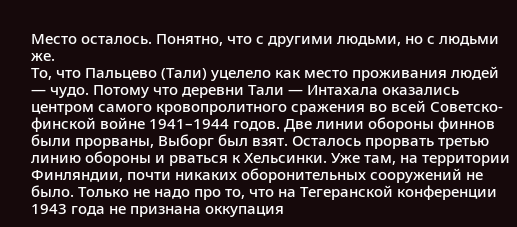Место осталось. Понятно, что с другими людьми, но с людьми же.
То, что Пальцево (Тали) уцелело как место проживания людей — чудо. Потому что деревни Тали — Интахала оказались центром самого кровопролитного сражения во всей Советско-финской войне 1941–1944 годов. Две линии обороны финнов были прорваны, Выборг был взят. Осталось прорвать третью линию обороны и рваться к Хельсинки. Уже там, на территории Финляндии, почти никаких оборонительных сооружений не было. Только не надо про то, что на Тегеранской конференции 1943 года не признана оккупация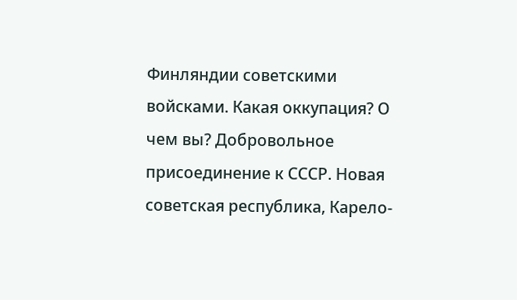Финляндии советскими войсками. Какая оккупация? О чем вы? Добровольное присоединение к СССР. Новая советская республика, Карело-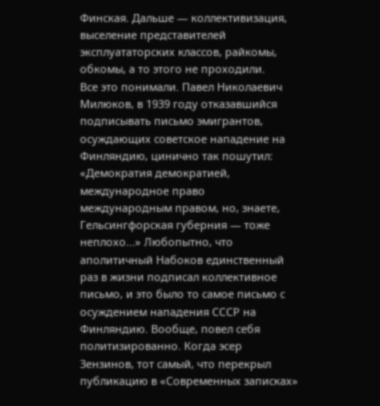Финская. Дальше — коллективизация, выселение представителей эксплуататорских классов, райкомы, обкомы, а то этого не проходили.
Все это понимали. Павел Николаевич Милюков, в 1939 году отказавшийся подписывать письмо эмигрантов, осуждающих советское нападение на Финляндию, цинично так пошутил: «Демократия демократией, международное право международным правом, но, знаете, Гельсингфорская губерния — тоже неплохо...» Любопытно, что аполитичный Набоков единственный раз в жизни подписал коллективное письмо, и это было то самое письмо с осуждением нападения СССР на Финляндию. Вообще, повел себя политизированно. Когда эсер Зензинов, тот самый, что перекрыл публикацию в «Современных записках»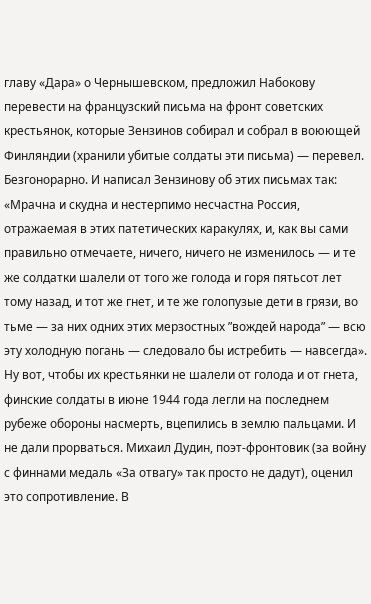главу «Дара» о Чернышевском, предложил Набокову перевести на французский письма на фронт советских крестьянок, которые Зензинов собирал и собрал в воюющей Финляндии (хранили убитые солдаты эти письма) — перевел. Безгонорарно. И написал Зензинову об этих письмах так: «Мрачна и скудна и нестерпимо несчастна Россия, отражаемая в этих патетических каракулях, и, как вы сами правильно отмечаете, ничего, ничего не изменилось — и те же солдатки шалели от того же голода и горя пятьсот лет тому назад, и тот же гнет, и те же голопузые дети в грязи, во тьме — за них одних этих мерзостных ʺвождей народаʺ — всю эту холодную погань — следовало бы истребить — навсегда».
Ну вот, чтобы их крестьянки не шалели от голода и от гнета, финские солдаты в июне 1944 года легли на последнем рубеже обороны насмерть, вцепились в землю пальцами. И не дали прорваться. Михаил Дудин, поэт-фронтовик (за войну с финнами медаль «За отвагу» так просто не дадут), оценил это сопротивление. В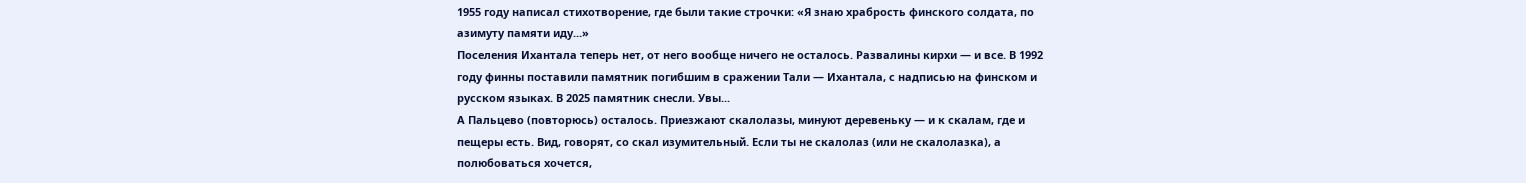1955 году написал стихотворение, где были такие строчки: «Я знаю храбрость финского солдата, по азимуту памяти иду...»
Поселения Ихантала теперь нет, от него вообще ничего не осталось. Развалины кирхи — и все. В 1992 году финны поставили памятник погибшим в сражении Тали — Ихантала, с надписью на финском и русском языках. В 2025 памятник снесли. Увы...
А Пальцево (повторюсь) осталось. Приезжают скалолазы, минуют деревеньку — и к скалам, где и пещеры есть. Вид, говорят, со скал изумительный. Если ты не скалолаз (или не скалолазка), а полюбоваться хочется,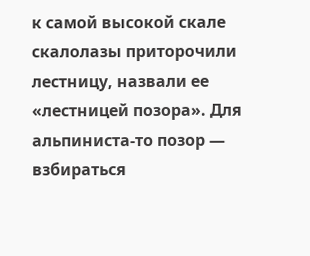к самой высокой скале скалолазы приторочили лестницу, назвали ее «лестницей позора». Для альпиниста-то позор — взбираться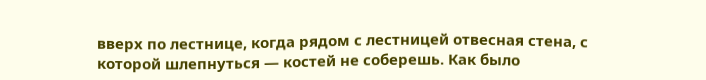вверх по лестнице, когда рядом с лестницей отвесная стена, с которой шлепнуться — костей не соберешь. Как было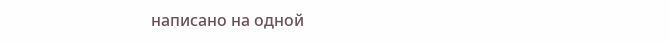написано на одной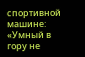спортивной машине: «Умный в гору не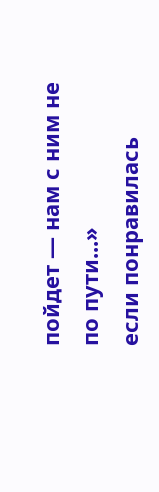пойдет — нам с ним не по пути...»
если понравилась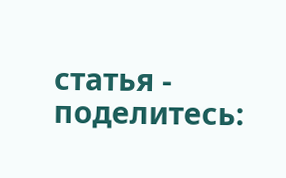статья - поделитесь: